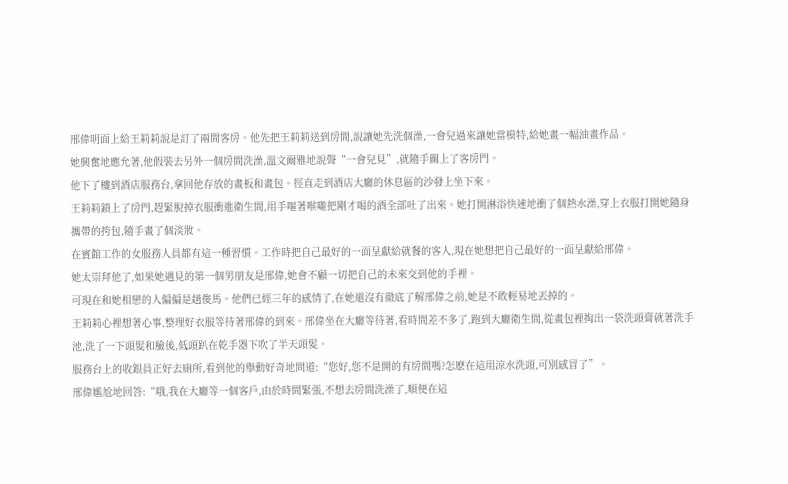邢偉明面上給王莉莉說是訂了兩間客房。他先把王莉莉送到房間,說讓她先洗個澡,一會兒過來讓她當模特,給她畫一幅油畫作品。
她興奮地應允著,他假裝去另外一個房間洗澡,溫文爾雅地說聲“一會兒見”,就隨手關上了客房門。
他下了樓到酒店服務台,拿回他存放的畫板和畫包。徑直走到酒店大廳的休息區的沙發上坐下來。
王莉莉鎖上了房門,趕緊脫掉衣服衝進衛生間,用手嘔著喉嚨把剛才喝的酒全部吐了出來。她打開淋浴快速地衝了個熱水澡,穿上衣服打開她隨身攜帶的挎包,隨手畫了個淡妝。
在賓館工作的女服務人員都有這一種習慣。工作時把自己最好的一面呈獻給就餐的客人,現在她想把自己最好的一面呈獻給邢偉。
她太崇拜他了,如果她遇見的第一個男朋友是邢偉,她會不顧一切把自己的未來交到他的手裡。
可現在和她相戀的人偏偏是趙俊馬。他們已經三年的感情了,在她還沒有徹底了解邢偉之前,她是不敢輕易地丟掉的。
王莉莉心裡想著心事,整理好衣服等待著邢偉的到來。邢偉坐在大廳等待著,看時間差不多了,跑到大廳衛生間,從畫包裡掏出一袋洗頭膏就著洗手池,洗了一下頭髮和臉後,低頭趴在乾手器下吹了半天頭髮。
服務台上的收銀員正好去廁所,看到他的舉動好奇地問道:“您好,您不是開的有房間嗎?怎麽在這用涼水洗頭,可別感冒了”。
邢偉尷尬地回答:“哦,我在大廳等一個客戶,由於時間緊張,不想去房間洗澡了,順便在這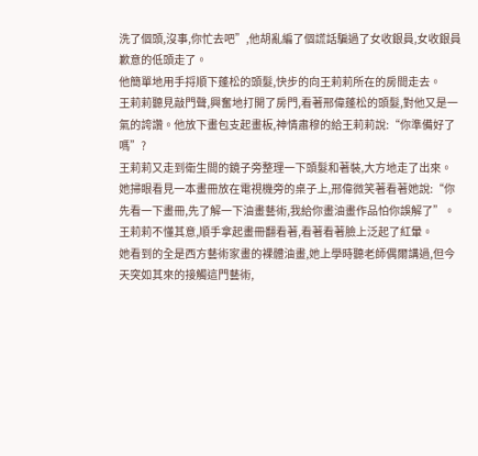洗了個頭,沒事,你忙去吧”,他胡亂編了個謊話騙過了女收銀員,女收銀員歉意的低頭走了。
他簡單地用手捋順下蓬松的頭髮,快步的向王莉莉所在的房間走去。
王莉莉聽見敲門聲,興奮地打開了房門,看著邢偉蓬松的頭髮,對他又是一氣的誇讚。他放下畫包支起畫板,神情肅穆的給王莉莉說:“你準備好了嗎”?
王莉莉又走到衛生間的鏡子旁整理一下頭髮和著裝,大方地走了出來。
她掃眼看見一本畫冊放在電視機旁的桌子上,邢偉微笑著看著她說:“你先看一下畫冊,先了解一下油畫藝術,我給你畫油畫作品怕你誤解了”。
王莉莉不懂其意,順手拿起畫冊翻看著,看著看著臉上泛起了紅暈。
她看到的全是西方藝術家畫的裸體油畫,她上學時聽老師偶爾講過,但今天突如其來的接觸這門藝術,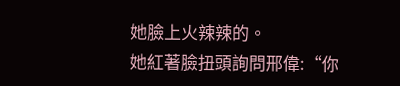她臉上火辣辣的。
她紅著臉扭頭詢問邢偉:“你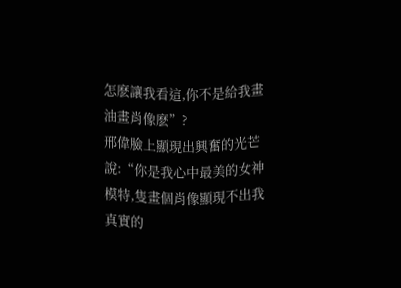怎麽讓我看這,你不是給我畫油畫肖像麽”?
邢偉臉上顯現出興奮的光芒說:“你是我心中最美的女神模特,隻畫個肖像顯現不出我真實的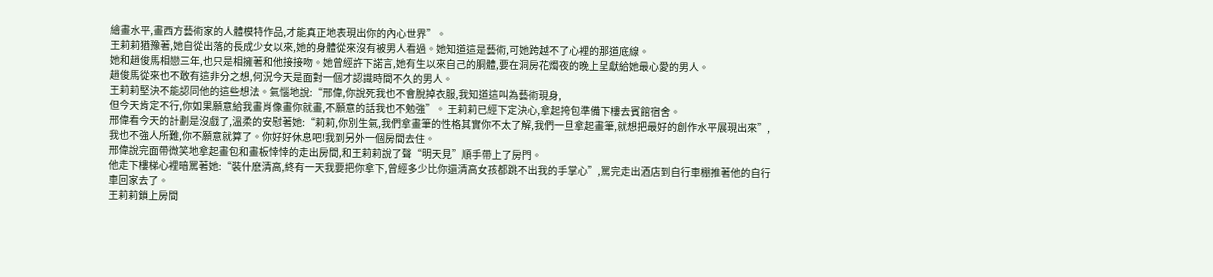繪畫水平,畫西方藝術家的人體模特作品,才能真正地表現出你的內心世界”。
王莉莉猶豫著,她自從出落的長成少女以來,她的身體從來沒有被男人看過。她知道這是藝術,可她跨越不了心裡的那道底線。
她和趙俊馬相戀三年,也只是相擁著和他接接吻。她曾經許下諾言,她有生以來自己的胴體,要在洞房花燭夜的晚上呈獻給她最心愛的男人。
趙俊馬從來也不敢有這非分之想,何況今天是面對一個才認識時間不久的男人。
王莉莉堅決不能認同他的這些想法。氣惱地說:“邢偉,你說死我也不會脫掉衣服,我知道這叫為藝術現身,
但今天肯定不行,你如果願意給我畫肖像畫你就畫,不願意的話我也不勉強”。 王莉莉已經下定決心,拿起挎包準備下樓去賓館宿舍。
邢偉看今天的計劃是沒戲了,溫柔的安慰著她:“莉莉,你別生氣,我們拿畫筆的性格其實你不太了解,我們一旦拿起畫筆,就想把最好的創作水平展現出來”,我也不強人所難,你不願意就算了。你好好休息吧!我到另外一個房間去住。
邢偉說完面帶微笑地拿起畫包和畫板悻悻的走出房間,和王莉莉說了聲“明天見”順手帶上了房門。
他走下樓梯心裡暗罵著她:“裝什麽清高,終有一天我要把你拿下,曾經多少比你還清高女孩都跳不出我的手掌心”,罵完走出酒店到自行車棚推著他的自行車回家去了。
王莉莉鎖上房間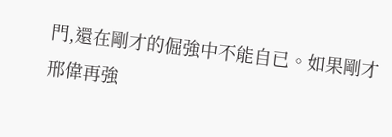門,還在剛才的倔強中不能自已。如果剛才邢偉再強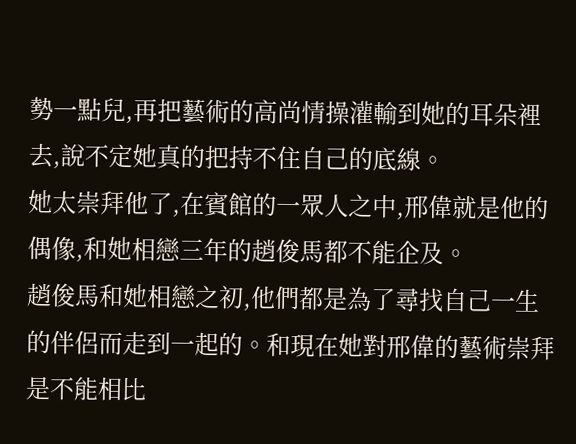勢一點兒,再把藝術的高尚情操灌輸到她的耳朵裡去,說不定她真的把持不住自己的底線。
她太崇拜他了,在賓館的一眾人之中,邢偉就是他的偶像,和她相戀三年的趙俊馬都不能企及。
趙俊馬和她相戀之初,他們都是為了尋找自己一生的伴侶而走到一起的。和現在她對邢偉的藝術崇拜是不能相比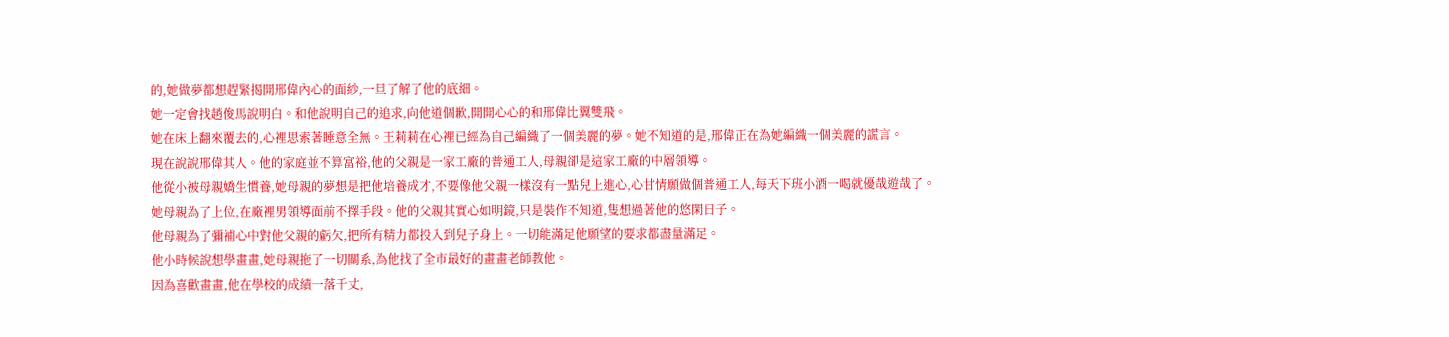的,她做夢都想趕緊揭開邢偉內心的面紗,一旦了解了他的底細。
她一定會找趙俊馬說明白。和他說明自己的追求,向他道個歉,開開心心的和邢偉比翼雙飛。
她在床上翻來覆去的,心裡思索著睡意全無。王莉莉在心裡已經為自己編織了一個美麗的夢。她不知道的是,邢偉正在為她編織一個美麗的謊言。
現在說說邢偉其人。他的家庭並不算富裕,他的父親是一家工廠的普通工人,母親卻是這家工廠的中層領導。
他從小被母親嬌生慣養,她母親的夢想是把他培養成才,不要像他父親一樣沒有一點兒上進心,心甘情願做個普通工人,每天下班小酒一喝就優哉遊哉了。
她母親為了上位,在廠裡男領導面前不擇手段。他的父親其實心如明鏡,只是裝作不知道,隻想過著他的悠閑日子。
他母親為了彌補心中對他父親的虧欠,把所有精力都投入到兒子身上。一切能滿足他願望的要求都盡量滿足。
他小時候說想學畫畫,她母親拖了一切關系,為他找了全市最好的畫畫老師教他。
因為喜歡畫畫,他在學校的成績一落千丈,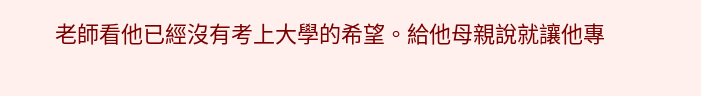老師看他已經沒有考上大學的希望。給他母親說就讓他專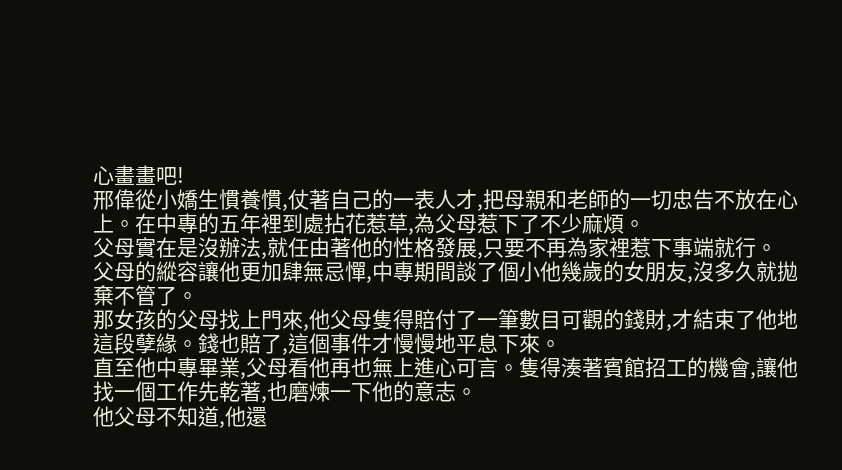心畫畫吧!
邢偉從小嬌生慣養慣,仗著自己的一表人才,把母親和老師的一切忠告不放在心上。在中專的五年裡到處拈花惹草,為父母惹下了不少麻煩。
父母實在是沒辦法,就任由著他的性格發展,只要不再為家裡惹下事端就行。
父母的縱容讓他更加肆無忌憚,中專期間談了個小他幾歲的女朋友,沒多久就拋棄不管了。
那女孩的父母找上門來,他父母隻得賠付了一筆數目可觀的錢財,才結束了他地這段孽緣。錢也賠了,這個事件才慢慢地平息下來。
直至他中專畢業,父母看他再也無上進心可言。隻得湊著賓館招工的機會,讓他找一個工作先乾著,也磨煉一下他的意志。
他父母不知道,他還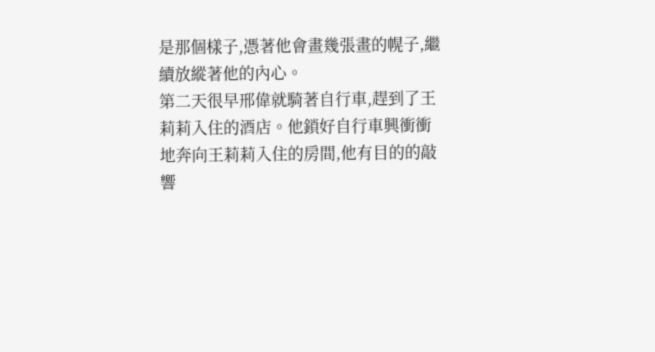是那個樣子,憑著他會畫幾張畫的幌子,繼續放縱著他的內心。
第二天很早邢偉就騎著自行車,趕到了王莉莉入住的酒店。他鎖好自行車興衝衝地奔向王莉莉入住的房間,他有目的的敲響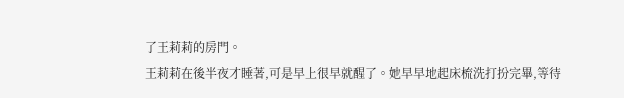了王莉莉的房門。
王莉莉在後半夜才睡著,可是早上很早就醒了。她早早地起床梳洗打扮完畢,等待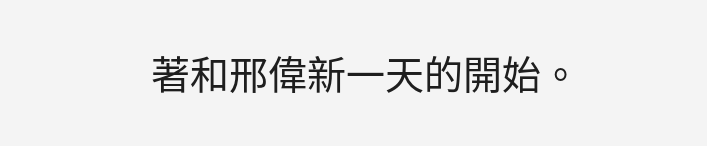著和邢偉新一天的開始。